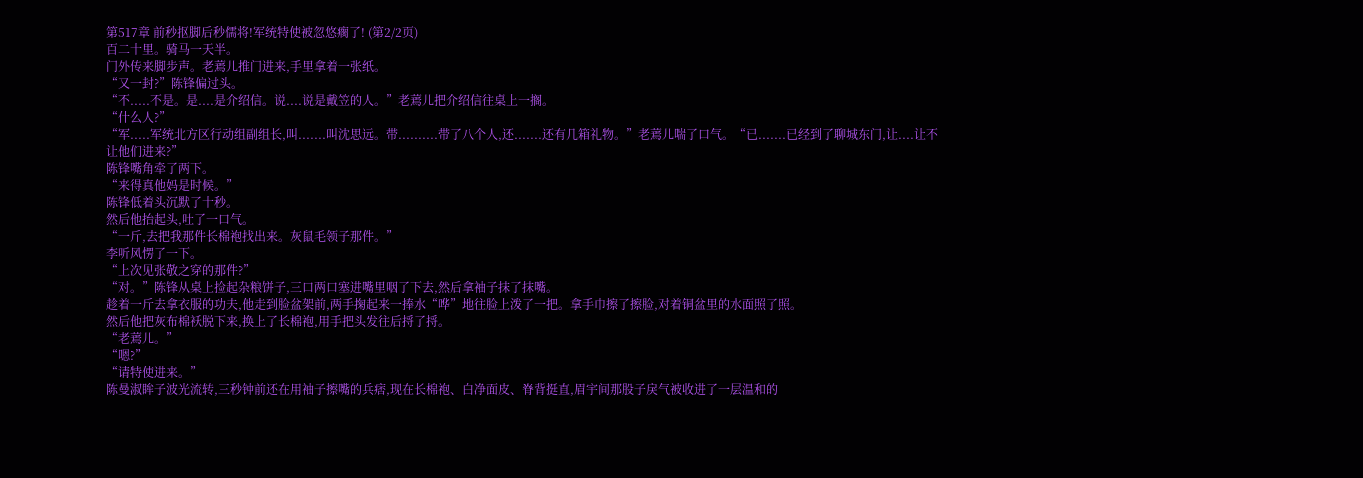第517章 前秒抠脚后秒儒将!军统特使被忽悠瘸了! (第2/2页)
百二十里。骑马一天半。
门外传来脚步声。老蔫儿推门进来,手里拿着一张纸。
“又一封?”陈锋偏过头。
“不.....不是。是....是介绍信。说....说是戴笠的人。”老蔫儿把介绍信往桌上一搁。
“什么人?”
“军.....军统北方区行动组副组长,叫.......叫沈思远。带..........带了八个人,还.......还有几箱礼物。”老蔫儿喘了口气。“已.......已经到了聊城东门,让....让不让他们进来?”
陈锋嘴角牵了两下。
“来得真他妈是时候。”
陈锋低着头沉默了十秒。
然后他抬起头,吐了一口气。
“一斤,去把我那件长棉袍找出来。灰鼠毛领子那件。”
李听风愣了一下。
“上次见张敬之穿的那件?”
“对。”陈锋从桌上捡起杂粮饼子,三口两口塞进嘴里咽了下去,然后拿袖子抹了抹嘴。
趁着一斤去拿衣服的功夫,他走到脸盆架前,两手掬起来一捧水“哗”地往脸上泼了一把。拿手巾擦了擦脸,对着铜盆里的水面照了照。
然后他把灰布棉袄脱下来,换上了长棉袍,用手把头发往后捋了捋。
“老蔫儿。”
“嗯?”
“请特使进来。”
陈曼淑眸子波光流转,三秒钟前还在用袖子擦嘴的兵痞,现在长棉袍、白净面皮、脊背挺直,眉宇间那股子戾气被收进了一层温和的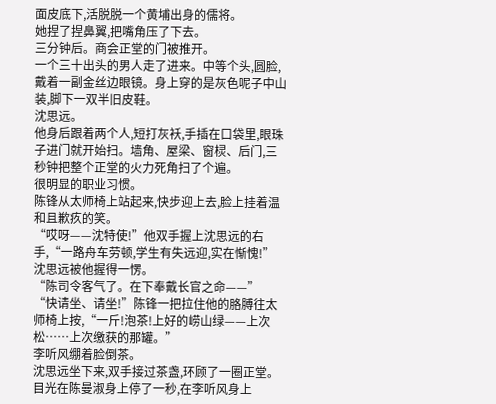面皮底下,活脱脱一个黄埔出身的儒将。
她捏了捏鼻翼,把嘴角压了下去。
三分钟后。商会正堂的门被推开。
一个三十出头的男人走了进来。中等个头,圆脸,戴着一副金丝边眼镜。身上穿的是灰色呢子中山装,脚下一双半旧皮鞋。
沈思远。
他身后跟着两个人,短打灰袄,手插在口袋里,眼珠子进门就开始扫。墙角、屋梁、窗棂、后门,三秒钟把整个正堂的火力死角扫了个遍。
很明显的职业习惯。
陈锋从太师椅上站起来,快步迎上去,脸上挂着温和且歉疚的笑。
“哎呀——沈特使!”他双手握上沈思远的右手,“一路舟车劳顿,学生有失远迎,实在惭愧!”
沈思远被他握得一愣。
“陈司令客气了。在下奉戴长官之命——”
“快请坐、请坐!”陈锋一把拉住他的胳膊往太师椅上按,“一斤!泡茶!上好的崂山绿——上次松……上次缴获的那罐。”
李听风绷着脸倒茶。
沈思远坐下来,双手接过茶盏,环顾了一圈正堂。
目光在陈曼淑身上停了一秒,在李听风身上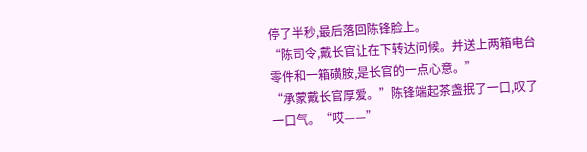停了半秒,最后落回陈锋脸上。
“陈司令,戴长官让在下转达问候。并送上两箱电台零件和一箱磺胺,是长官的一点心意。”
“承蒙戴长官厚爱。”陈锋端起茶盏抿了一口,叹了一口气。“哎——”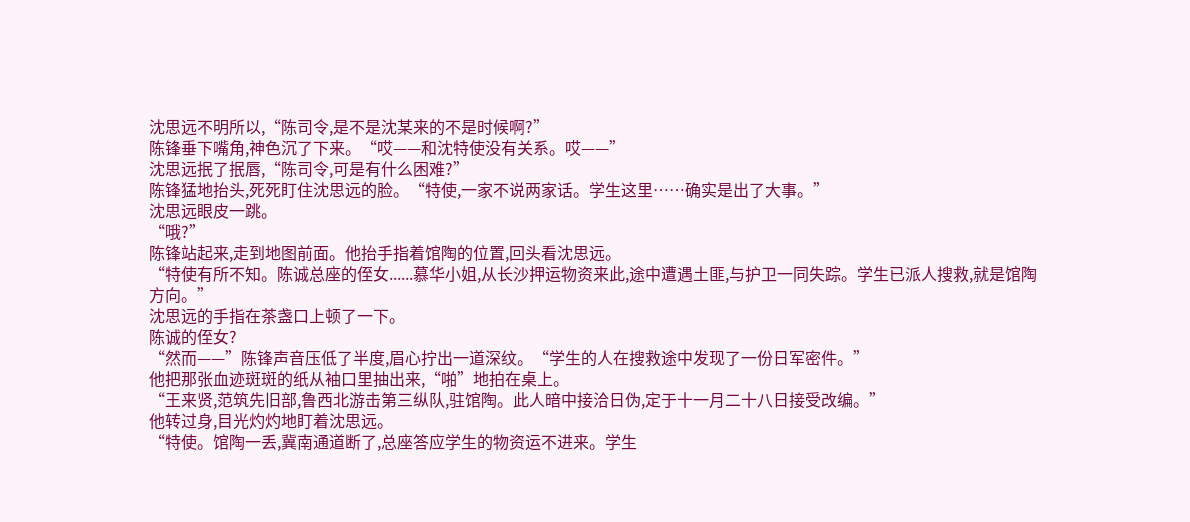沈思远不明所以,“陈司令,是不是沈某来的不是时候啊?”
陈锋垂下嘴角,神色沉了下来。“哎——和沈特使没有关系。哎——”
沈思远抿了抿唇,“陈司令,可是有什么困难?”
陈锋猛地抬头,死死盯住沈思远的脸。“特使,一家不说两家话。学生这里……确实是出了大事。”
沈思远眼皮一跳。
“哦?”
陈锋站起来,走到地图前面。他抬手指着馆陶的位置,回头看沈思远。
“特使有所不知。陈诚总座的侄女......慕华小姐,从长沙押运物资来此,途中遭遇土匪,与护卫一同失踪。学生已派人搜救,就是馆陶方向。”
沈思远的手指在茶盏口上顿了一下。
陈诚的侄女?
“然而——”陈锋声音压低了半度,眉心拧出一道深纹。“学生的人在搜救途中发现了一份日军密件。”
他把那张血迹斑斑的纸从袖口里抽出来,“啪”地拍在桌上。
“王来贤,范筑先旧部,鲁西北游击第三纵队,驻馆陶。此人暗中接洽日伪,定于十一月二十八日接受改编。”
他转过身,目光灼灼地盯着沈思远。
“特使。馆陶一丢,冀南通道断了,总座答应学生的物资运不进来。学生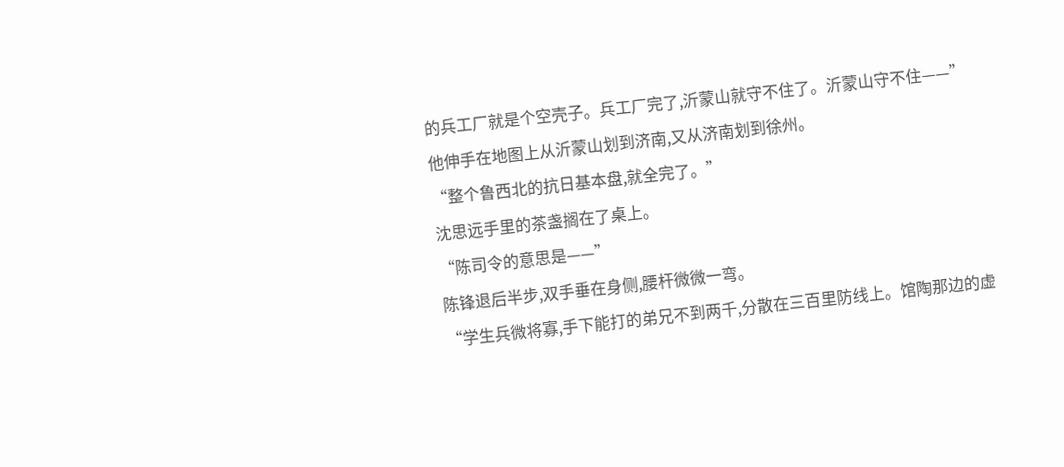的兵工厂就是个空壳子。兵工厂完了,沂蒙山就守不住了。沂蒙山守不住——”
他伸手在地图上从沂蒙山划到济南,又从济南划到徐州。
“整个鲁西北的抗日基本盘,就全完了。”
沈思远手里的茶盏搁在了桌上。
“陈司令的意思是——”
陈锋退后半步,双手垂在身侧,腰杆微微一弯。
“学生兵微将寡,手下能打的弟兄不到两千,分散在三百里防线上。馆陶那边的虚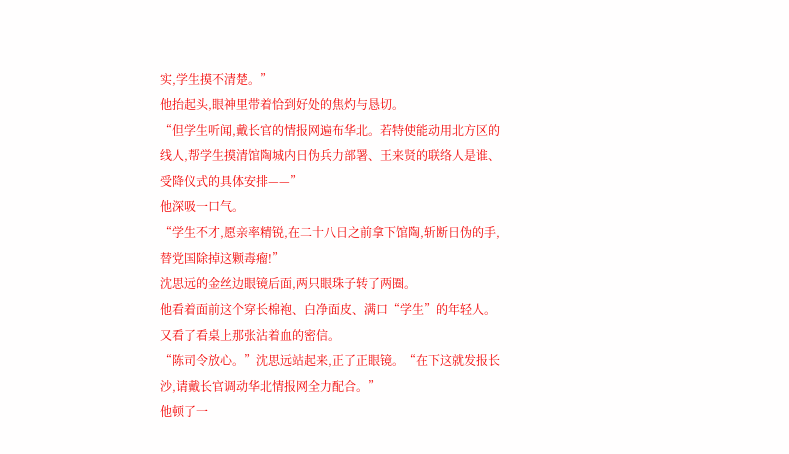实,学生摸不清楚。”
他抬起头,眼神里带着恰到好处的焦灼与恳切。
“但学生听闻,戴长官的情报网遍布华北。若特使能动用北方区的线人,帮学生摸清馆陶城内日伪兵力部署、王来贤的联络人是谁、受降仪式的具体安排——”
他深吸一口气。
“学生不才,愿亲率精锐,在二十八日之前拿下馆陶,斩断日伪的手,替党国除掉这颗毒瘤!”
沈思远的金丝边眼镜后面,两只眼珠子转了两圈。
他看着面前这个穿长棉袍、白净面皮、满口“学生”的年轻人。
又看了看桌上那张沾着血的密信。
“陈司令放心。”沈思远站起来,正了正眼镜。“在下这就发报长沙,请戴长官调动华北情报网全力配合。”
他顿了一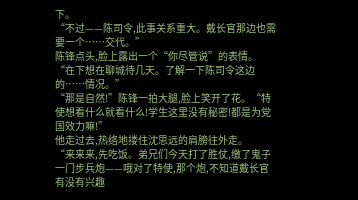下。
“不过——陈司令,此事关系重大。戴长官那边也需要一个……交代。”
陈锋点头,脸上露出一个“你尽管说”的表情。
“在下想在聊城待几天。了解一下陈司令这边的……情况。”
“那是自然!”陈锋一拍大腿,脸上笑开了花。“特使想看什么就看什么!学生这里没有秘密!都是为党国效力嘛!”
他走过去,热络地搂住沈思远的肩膀往外走。
“来来来,先吃饭。弟兄们今天打了胜仗,缴了鬼子一门步兵炮——哦对了特使,那个炮,不知道戴长官有没有兴趣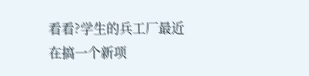看看?学生的兵工厂最近在搞一个新项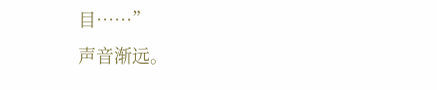目……”
声音渐远。